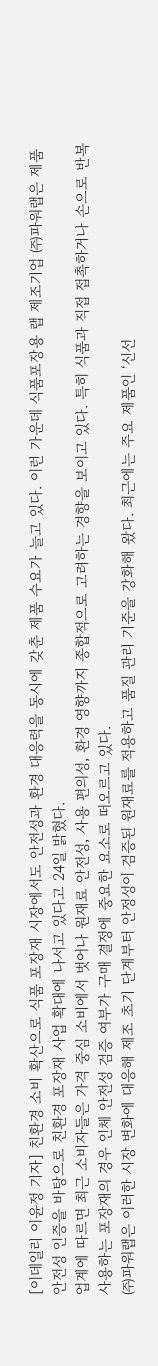[이데일리 이윤정 기자] 친환경 소비 확산으로 식품 포장재 시장에서도 안전성과 환경 대응력을 동시에 갖춘 제품 수요가 늘고 있다. 이런 가운데 식품포장용 랩 제조기업 ㈜파워랩은 제품 안전성 인증을 바탕으로 친환경 포장재 사업 확대에 나서고 있다고 24일 밝혔다.
업계에 따르면 최근 소비자들은 가격 중심 소비에서 벗어나 원재료 안전성, 사용 편의성, 환경 영향까지 종합적으로 고려하는 경향을 보이고 있다. 특히 식품과 직접 접촉하거나 손으로 반복 사용하는 포장재의 경우 인체 안전성 검증 여부가 구매 결정에 중요한 요소로 떠오르고 있다.
㈜파워랩은 이러한 시장 변화에 대응해 제조 초기 단계부터 안정성이 검증된 원재료를 적용하고 품질 관리 기준을 강화해 왔다. 최근에는 주요 제품인 ‘신선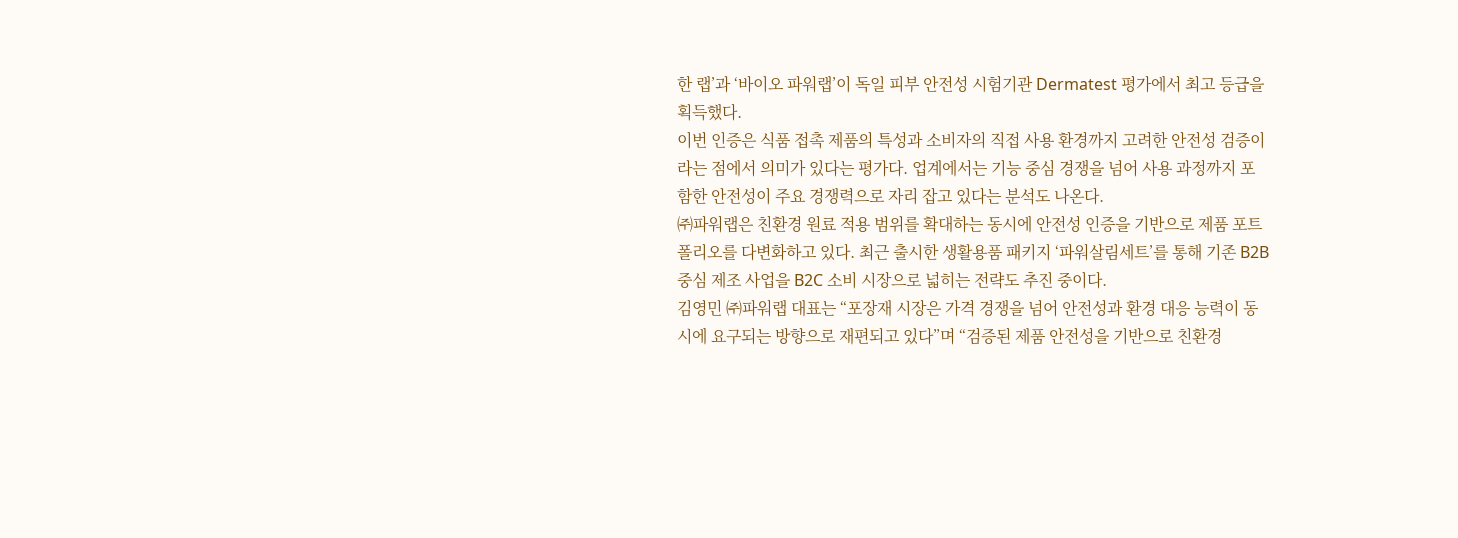한 랩’과 ‘바이오 파워랩’이 독일 피부 안전성 시험기관 Dermatest 평가에서 최고 등급을 획득했다.
이번 인증은 식품 접촉 제품의 특성과 소비자의 직접 사용 환경까지 고려한 안전성 검증이라는 점에서 의미가 있다는 평가다. 업계에서는 기능 중심 경쟁을 넘어 사용 과정까지 포함한 안전성이 주요 경쟁력으로 자리 잡고 있다는 분석도 나온다.
㈜파워랩은 친환경 원료 적용 범위를 확대하는 동시에 안전성 인증을 기반으로 제품 포트폴리오를 다변화하고 있다. 최근 출시한 생활용품 패키지 ‘파워살림세트’를 통해 기존 B2B 중심 제조 사업을 B2C 소비 시장으로 넓히는 전략도 추진 중이다.
김영민 ㈜파워랩 대표는 “포장재 시장은 가격 경쟁을 넘어 안전성과 환경 대응 능력이 동시에 요구되는 방향으로 재편되고 있다”며 “검증된 제품 안전성을 기반으로 친환경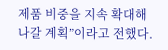제품 비중을 지속 확대해 나갈 계획”이라고 전했다.